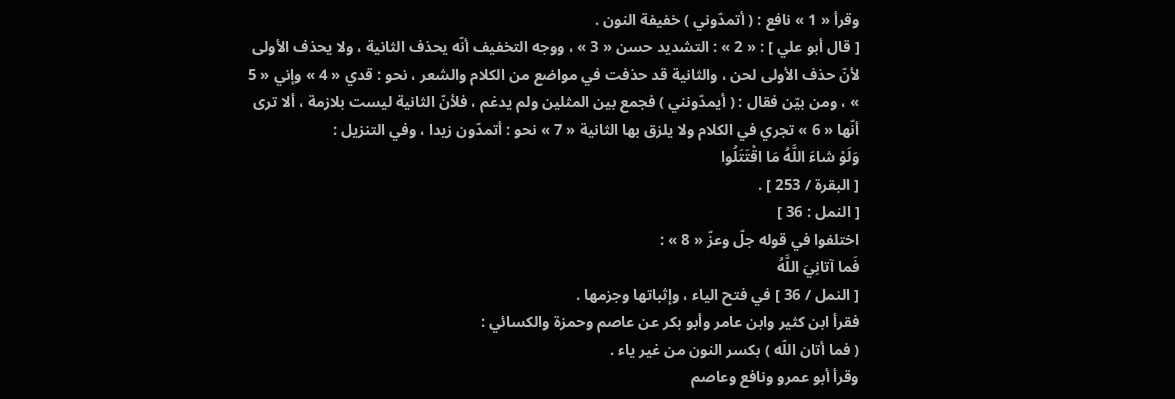وقرأ « 1 » نافع : ( أتمدّوني ) خفيفة النون .
[ قال أبو علي ] : « 2 » : التشديد حسن « 3 » ، ووجه التخفيف أنّه يحذف الثانية ، ولا يحذف الأولى لأنّ حذف الأولى لحن ، والثانية قد حذفت في مواضع من الكلام والشعر ، نحو : قدي « 4 » وإني « 5 » ، ومن بيّن فقال : ( أيمدّونني ) فجمع بين المثلين ولم يدغم ، فلأنّ الثانية ليست بلازمة ، ألا ترى أنّها « 6 » تجري في الكلام ولا يلزق بها الثانية « 7 » نحو : أتمدّون زيدا ، وفي التنزيل :
وَلَوْ شاءَ اللَّهُ مَا اقْتَتَلُوا
[ البقرة / 253 ] .
[ النمل : 36 ]
اختلفوا في قوله جلّ وعزّ « 8 » :
فَما آتانِيَ اللَّهُ
[ النمل / 36 ] في فتح الياء ، وإثباتها وجزمها .
فقرأ ابن كثير وابن عامر وأبو بكر عن عاصم وحمزة والكسائي :
( فما أتان اللّه ) بكسر النون من غير ياء .
وقرأ أبو عمرو ونافع وعاصم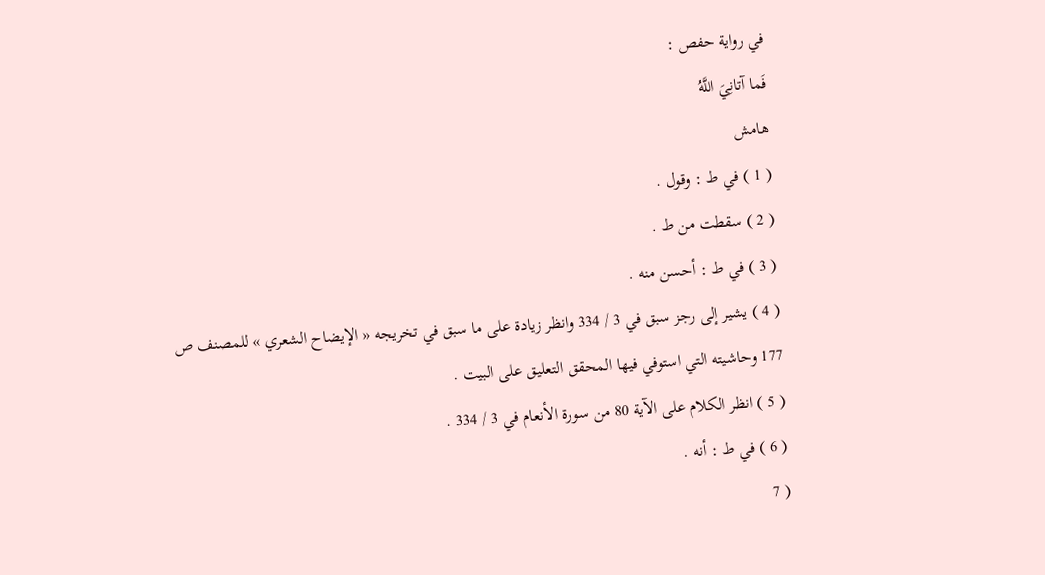في رواية حفص :
فَما آتانِيَ اللَّهُ
هامش
( 1 ) في ط : وقول .
( 2 ) سقطت من ط .
( 3 ) في ط : أحسن منه .
( 4 ) يشير إلى رجز سبق في 3 / 334 وانظر زيادة على ما سبق في تخريجه « الإيضاح الشعري » للمصنف ص 177 وحاشيته التي استوفي فيها المحقق التعليق على البيت .
( 5 ) انظر الكلام على الآية 80 من سورة الأنعام في 3 / 334 .
( 6 ) في ط : أنه .
( 7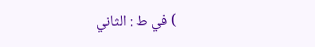) في ط : الثاني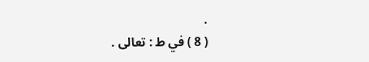.
( 8 ) في ط : تعالى .